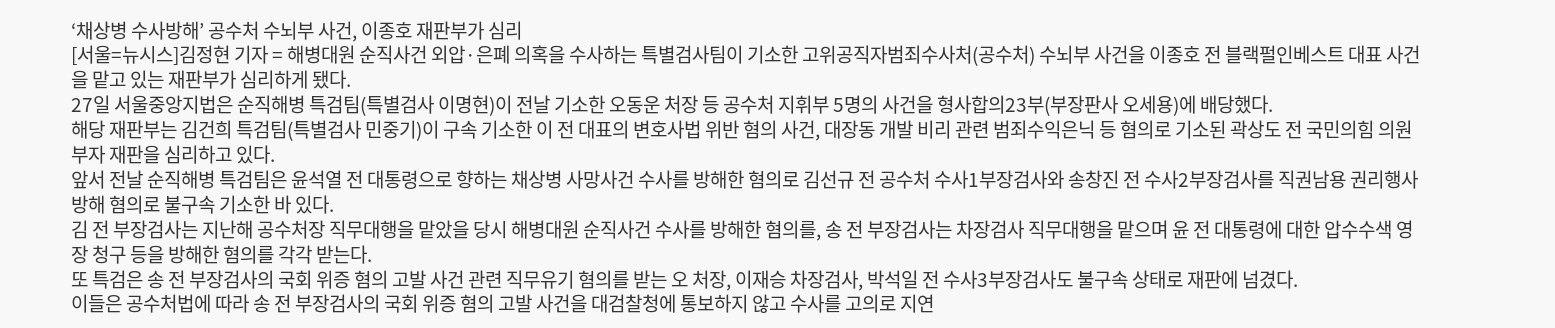‘채상병 수사방해’ 공수처 수뇌부 사건, 이종호 재판부가 심리
[서울=뉴시스]김정현 기자 = 해병대원 순직사건 외압·은폐 의혹을 수사하는 특별검사팀이 기소한 고위공직자범죄수사처(공수처) 수뇌부 사건을 이종호 전 블랙펄인베스트 대표 사건을 맡고 있는 재판부가 심리하게 됐다.
27일 서울중앙지법은 순직해병 특검팀(특별검사 이명현)이 전날 기소한 오동운 처장 등 공수처 지휘부 5명의 사건을 형사합의23부(부장판사 오세용)에 배당했다.
해당 재판부는 김건희 특검팀(특별검사 민중기)이 구속 기소한 이 전 대표의 변호사법 위반 혐의 사건, 대장동 개발 비리 관련 범죄수익은닉 등 혐의로 기소된 곽상도 전 국민의힘 의원 부자 재판을 심리하고 있다.
앞서 전날 순직해병 특검팀은 윤석열 전 대통령으로 향하는 채상병 사망사건 수사를 방해한 혐의로 김선규 전 공수처 수사1부장검사와 송창진 전 수사2부장검사를 직권남용 권리행사방해 혐의로 불구속 기소한 바 있다.
김 전 부장검사는 지난해 공수처장 직무대행을 맡았을 당시 해병대원 순직사건 수사를 방해한 혐의를, 송 전 부장검사는 차장검사 직무대행을 맡으며 윤 전 대통령에 대한 압수수색 영장 청구 등을 방해한 혐의를 각각 받는다.
또 특검은 송 전 부장검사의 국회 위증 혐의 고발 사건 관련 직무유기 혐의를 받는 오 처장, 이재승 차장검사, 박석일 전 수사3부장검사도 불구속 상태로 재판에 넘겼다.
이들은 공수처법에 따라 송 전 부장검사의 국회 위증 혐의 고발 사건을 대검찰청에 통보하지 않고 수사를 고의로 지연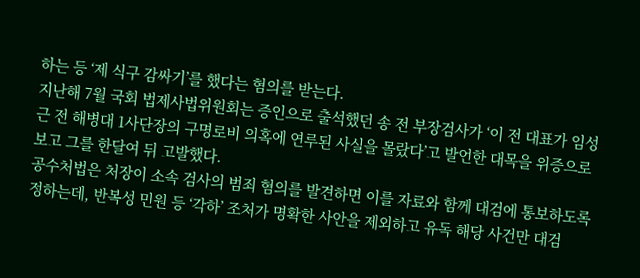하는 등 ‘제 식구 감싸기’를 했다는 혐의를 받는다.
지난해 7월 국회 법제사법위원회는 증인으로 출석했던 송 전 부장검사가 ‘이 전 대표가 임성근 전 해병대 1사단장의 구명로비 의혹에 연루된 사실을 몰랐다’고 발언한 대목을 위증으로 보고 그를 한달여 뒤 고발했다.
공수처법은 처장이 소속 검사의 범죄 혐의를 발견하면 이를 자료와 함께 대검에 통보하도록 정하는데, 반복성 민원 등 ‘각하’ 조처가 명확한 사안을 제외하고 유독 해당 사건만 대검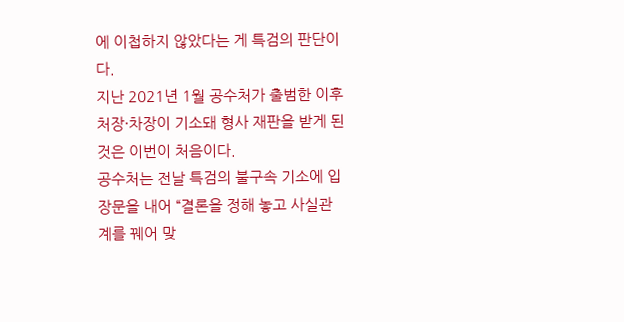에 이첩하지 않았다는 게 특검의 판단이다.
지난 2021년 1월 공수처가 출범한 이후 처장·차장이 기소돼 형사 재판을 받게 된 것은 이번이 처음이다.
공수처는 전날 특검의 불구속 기소에 입장문을 내어 “결론을 정해 놓고 사실관계를 꿰어 맞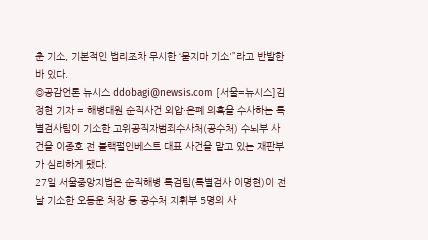춘 기소, 기본적인 법리조차 무시한 ‘묻지마 기소'”라고 반발한 바 있다.
◎공감언론 뉴시스 ddobagi@newsis.com [서울=뉴시스]김정현 기자 = 해병대원 순직사건 외압·은폐 의혹을 수사하는 특별검사팀이 기소한 고위공직자범죄수사처(공수처) 수뇌부 사건을 이종호 전 블랙펄인베스트 대표 사건을 맡고 있는 재판부가 심리하게 됐다.
27일 서울중앙지법은 순직해병 특검팀(특별검사 이명현)이 전날 기소한 오동운 처장 등 공수처 지휘부 5명의 사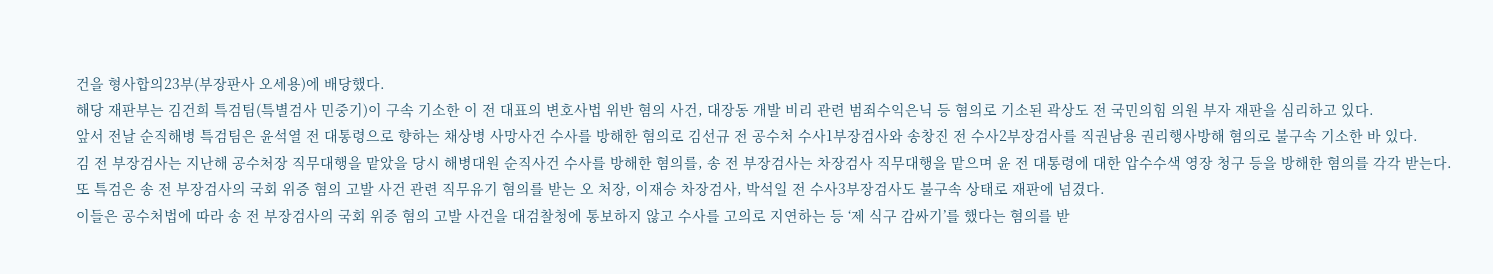건을 형사합의23부(부장판사 오세용)에 배당했다.
해당 재판부는 김건희 특검팀(특별검사 민중기)이 구속 기소한 이 전 대표의 변호사법 위반 혐의 사건, 대장동 개발 비리 관련 범죄수익은닉 등 혐의로 기소된 곽상도 전 국민의힘 의원 부자 재판을 심리하고 있다.
앞서 전날 순직해병 특검팀은 윤석열 전 대통령으로 향하는 채상병 사망사건 수사를 방해한 혐의로 김선규 전 공수처 수사1부장검사와 송창진 전 수사2부장검사를 직권남용 권리행사방해 혐의로 불구속 기소한 바 있다.
김 전 부장검사는 지난해 공수처장 직무대행을 맡았을 당시 해병대원 순직사건 수사를 방해한 혐의를, 송 전 부장검사는 차장검사 직무대행을 맡으며 윤 전 대통령에 대한 압수수색 영장 청구 등을 방해한 혐의를 각각 받는다.
또 특검은 송 전 부장검사의 국회 위증 혐의 고발 사건 관련 직무유기 혐의를 받는 오 처장, 이재승 차장검사, 박석일 전 수사3부장검사도 불구속 상태로 재판에 넘겼다.
이들은 공수처법에 따라 송 전 부장검사의 국회 위증 혐의 고발 사건을 대검찰청에 통보하지 않고 수사를 고의로 지연하는 등 ‘제 식구 감싸기’를 했다는 혐의를 받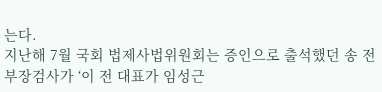는다.
지난해 7월 국회 법제사법위원회는 증인으로 출석했던 송 전 부장검사가 ‘이 전 대표가 임성근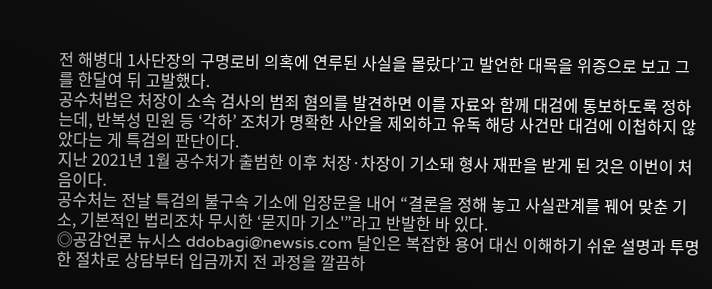전 해병대 1사단장의 구명로비 의혹에 연루된 사실을 몰랐다’고 발언한 대목을 위증으로 보고 그를 한달여 뒤 고발했다.
공수처법은 처장이 소속 검사의 범죄 혐의를 발견하면 이를 자료와 함께 대검에 통보하도록 정하는데, 반복성 민원 등 ‘각하’ 조처가 명확한 사안을 제외하고 유독 해당 사건만 대검에 이첩하지 않았다는 게 특검의 판단이다.
지난 2021년 1월 공수처가 출범한 이후 처장·차장이 기소돼 형사 재판을 받게 된 것은 이번이 처음이다.
공수처는 전날 특검의 불구속 기소에 입장문을 내어 “결론을 정해 놓고 사실관계를 꿰어 맞춘 기소, 기본적인 법리조차 무시한 ‘묻지마 기소'”라고 반발한 바 있다.
◎공감언론 뉴시스 ddobagi@newsis.com 달인은 복잡한 용어 대신 이해하기 쉬운 설명과 투명한 절차로 상담부터 입금까지 전 과정을 깔끔하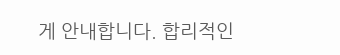게 안내합니다. 합리적인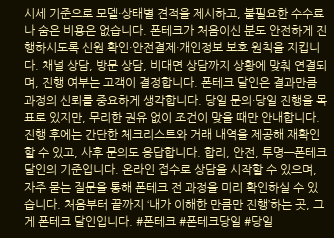시세 기준으로 모델·상태별 견적을 제시하고, 불필요한 수수료나 숨은 비용은 없습니다. 폰테크가 처음이신 분도 안전하게 진행하시도록 신원 확인·안전결제·개인정보 보호 원칙을 지킵니다. 채널 상담, 방문 상담, 비대면 상담까지 상황에 맞춰 연결되며, 진행 여부는 고객이 결정합니다. 폰테크 달인은 결과만큼 과정의 신뢰를 중요하게 생각합니다. 당일 문의·당일 진행을 목표로 있지만, 무리한 권유 없이 조건이 맞을 때만 안내합니다. 진행 후에는 간단한 체크리스트와 거래 내역을 제공해 재확인할 수 있고, 사후 문의도 응답합니다. 합리, 안전, 투명—폰테크 달인의 기준입니다. 온라인 접수로 상담을 시작할 수 있으며, 자주 묻는 질문을 통해 폰테크 전 과정을 미리 확인하실 수 있습니다. 처음부터 끝까지 ‘내가 이해한 만큼만 진행’하는 곳, 그게 폰테크 달인입니다. #폰테크 #폰테크당일 #당일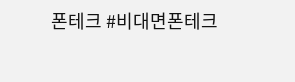폰테크 #비대면폰테크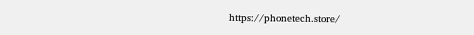https://phonetech.store/